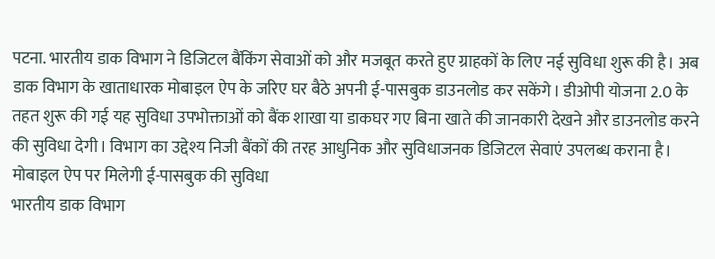पटना. भारतीय डाक विभाग ने डिजिटल बैंकिंग सेवाओं को और मजबूत करते हुए ग्राहकों के लिए नई सुविधा शुरू की है। अब डाक विभाग के खाताधारक मोबाइल ऐप के जरिए घर बैठे अपनी ई-पासबुक डाउनलोड कर सकेंगे। डीओपी योजना 2.0 के तहत शुरू की गई यह सुविधा उपभोक्ताओं को बैंक शाखा या डाकघर गए बिना खाते की जानकारी देखने और डाउनलोड करने की सुविधा देगी। विभाग का उद्देश्य निजी बैंकों की तरह आधुनिक और सुविधाजनक डिजिटल सेवाएं उपलब्ध कराना है।
मोबाइल ऐप पर मिलेगी ई-पासबुक की सुविधा
भारतीय डाक विभाग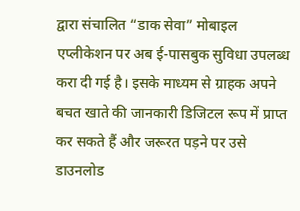द्वारा संचालित “डाक सेवा” मोबाइल एप्लीकेशन पर अब ई-पासबुक सुविधा उपलब्ध करा दी गई है। इसके माध्यम से ग्राहक अपने बचत खाते की जानकारी डिजिटल रूप में प्राप्त कर सकते हैं और जरूरत पड़ने पर उसे डाउनलोड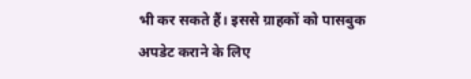भी कर सकते हैं। इससे ग्राहकों को पासबुक अपडेट कराने के लिए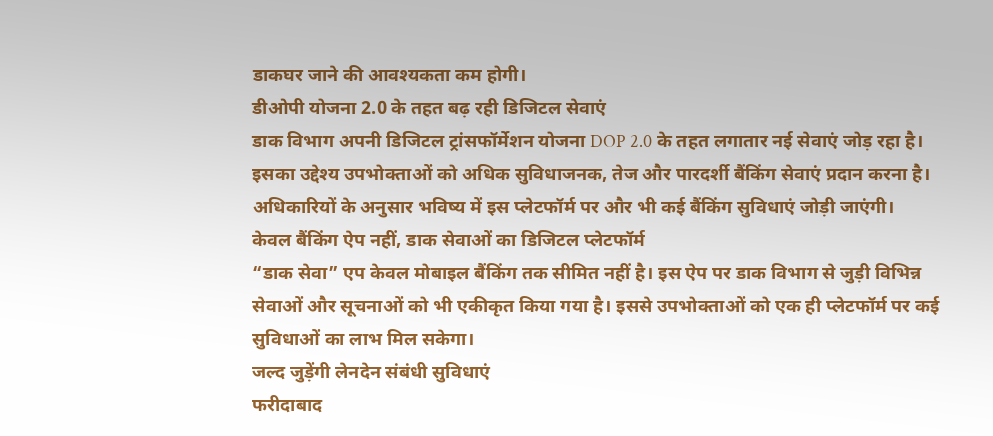डाकघर जाने की आवश्यकता कम होगी।
डीओपी योजना 2.0 के तहत बढ़ रही डिजिटल सेवाएं
डाक विभाग अपनी डिजिटल ट्रांसफॉर्मेशन योजना DOP 2.0 के तहत लगातार नई सेवाएं जोड़ रहा है। इसका उद्देश्य उपभोक्ताओं को अधिक सुविधाजनक, तेज और पारदर्शी बैंकिंग सेवाएं प्रदान करना है। अधिकारियों के अनुसार भविष्य में इस प्लेटफॉर्म पर और भी कई बैंकिंग सुविधाएं जोड़ी जाएंगी।
केवल बैंकिंग ऐप नहीं, डाक सेवाओं का डिजिटल प्लेटफॉर्म
“डाक सेवा” एप केवल मोबाइल बैंकिंग तक सीमित नहीं है। इस ऐप पर डाक विभाग से जुड़ी विभिन्न सेवाओं और सूचनाओं को भी एकीकृत किया गया है। इससे उपभोक्ताओं को एक ही प्लेटफॉर्म पर कई सुविधाओं का लाभ मिल सकेगा।
जल्द जुड़ेंगी लेनदेन संबंधी सुविधाएं
फरीदाबाद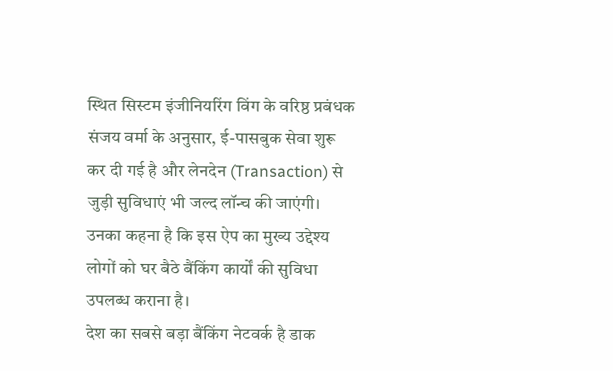स्थित सिस्टम इंजीनियरिंग विंग के वरिष्ठ प्रबंधक संजय वर्मा के अनुसार, ई-पासबुक सेवा शुरू कर दी गई है और लेनदेन (Transaction) से जुड़ी सुविधाएं भी जल्द लॉन्च की जाएंगी। उनका कहना है कि इस ऐप का मुख्य उद्देश्य लोगों को घर बैठे बैंकिंग कार्यों की सुविधा उपलब्ध कराना है।
देश का सबसे बड़ा बैंकिंग नेटवर्क है डाक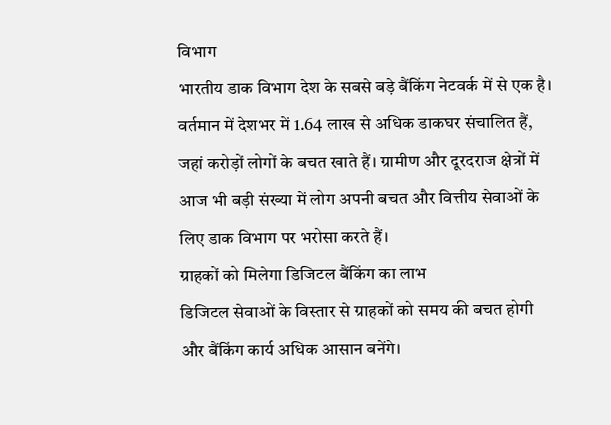विभाग
भारतीय डाक विभाग देश के सबसे बड़े बैंकिंग नेटवर्क में से एक है। वर्तमान में देशभर में 1.64 लाख से अधिक डाकघर संचालित हैं, जहां करोड़ों लोगों के बचत खाते हैं। ग्रामीण और दूरदराज क्षेत्रों में आज भी बड़ी संख्या में लोग अपनी बचत और वित्तीय सेवाओं के लिए डाक विभाग पर भरोसा करते हैं।
ग्राहकों को मिलेगा डिजिटल बैंकिंग का लाभ
डिजिटल सेवाओं के विस्तार से ग्राहकों को समय की बचत होगी और बैंकिंग कार्य अधिक आसान बनेंगे।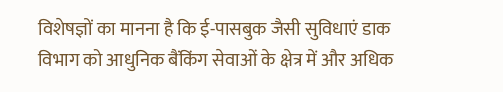विशेषज्ञों का मानना है कि ई-पासबुक जैसी सुविधाएं डाक विभाग को आधुनिक बैंकिंग सेवाओं के क्षेत्र में और अधिक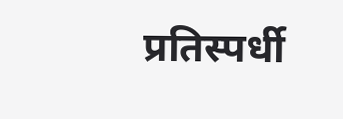प्रतिस्पर्धी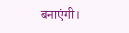बनाएंगी।